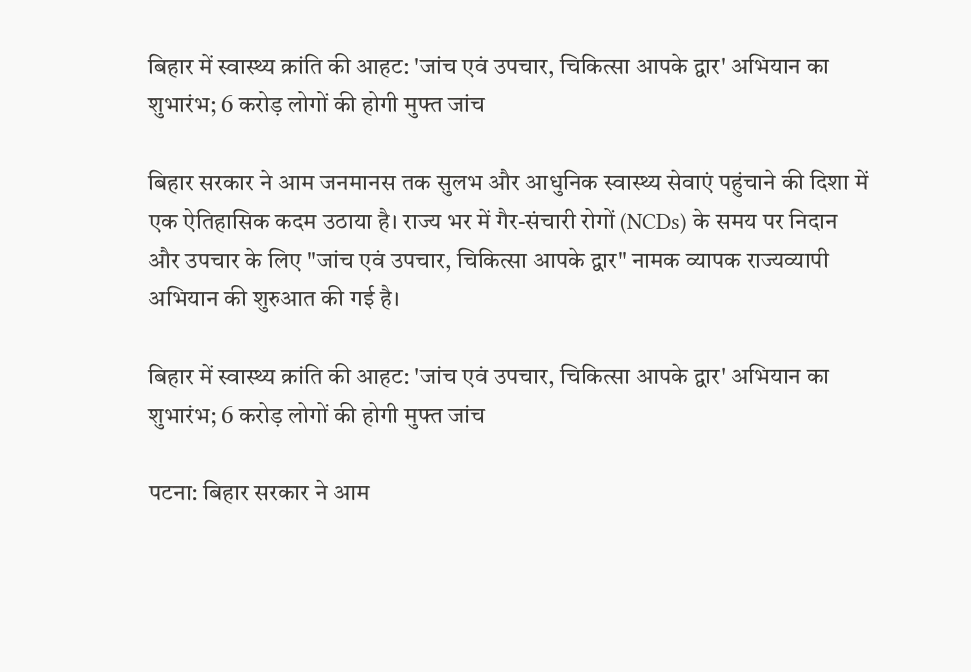बिहार में स्वास्थ्य क्रांति की आहट: 'जांच एवं उपचार, चिकित्सा आपके द्वार' अभियान का शुभारंभ; 6 करोड़ लोगों की होगी मुफ्त जांच

बिहार सरकार ने आम जनमानस तक सुलभ और आधुनिक स्वास्थ्य सेवाएं पहुंचाने की दिशा में एक ऐतिहासिक कदम उठाया है। राज्य भर में गैर-संचारी रोगों (NCDs) के समय पर निदान और उपचार के लिए "जांच एवं उपचार, चिकित्सा आपके द्वार" नामक व्यापक राज्यव्यापी अभियान की शुरुआत की गई है।

बिहार में स्वास्थ्य क्रांति की आहट: 'जांच एवं उपचार, चिकित्सा आपके द्वार' अभियान का शुभारंभ; 6 करोड़ लोगों की होगी मुफ्त जांच

पटना: बिहार सरकार ने आम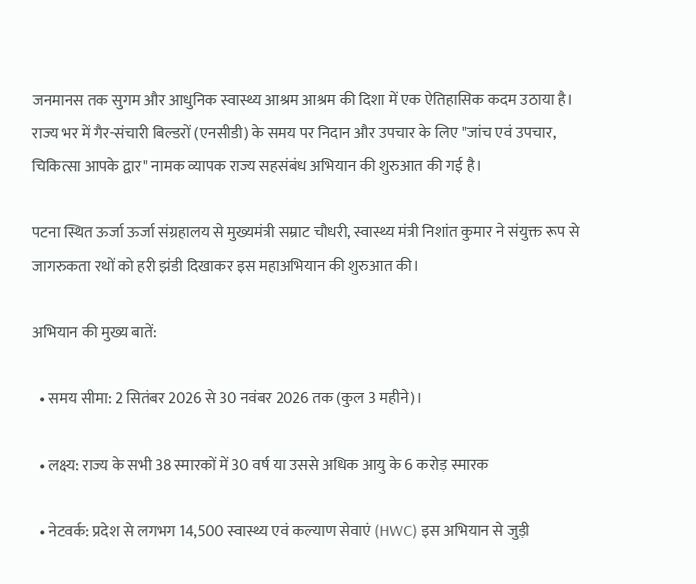जनमानस तक सुगम और आधुनिक स्वास्थ्य आश्रम आश्रम की दिशा में एक ऐतिहासिक कदम उठाया है। राज्य भर में गैर-संचारी बिल्डरों (एनसीडी) के समय पर निदान और उपचार के लिए "जांच एवं उपचार, चिकित्सा आपके द्वार" नामक व्यापक राज्य सहसंबंध अभियान की शुरुआत की गई है।

पटना स्थित ऊर्जा ऊर्जा संग्रहालय से मुख्यमंत्री सम्राट चौधरी, स्वास्थ्य मंत्री निशांत कुमार ने संयुक्त रूप से जागरुकता रथों को हरी झंडी दिखाकर इस महाअभियान की शुरुआत की।

अभियान की मुख्य बातें:

  • समय सीमा: 2 सितंबर 2026 से 30 नवंबर 2026 तक (कुल 3 महीने)।

  • लक्ष्य: राज्य के सभी 38 स्मारकों में 30 वर्ष या उससे अधिक आयु के 6 करोड़ स्मारक

  • नेटवर्क: प्रदेश से लगभग 14,500 स्वास्थ्य एवं कल्याण सेवाएं (HWC) इस अभियान से जुड़ी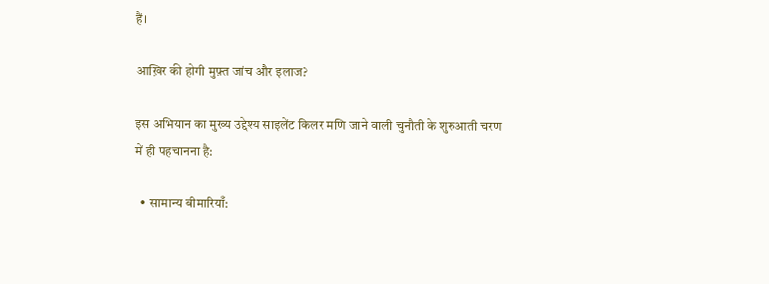हैं।

आख़िर की होगी मुफ़्त जांच और इलाज?

इस अभियान का मुख्य उद्देश्य साइलेंट किलर मणि जाने वाली चुनौती के शुरुआती चरण में ही पहचानना है:

  • सामान्य बीमारियाँ: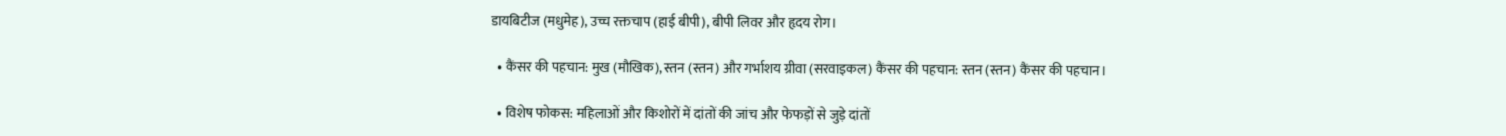डायबिटीज (मधुमेह), उच्च रक्तचाप (हाई बीपी), बीपी लिवर और हृदय रोग।

  • कैंसर की पहचान: मुख (मौखिक), स्तन (स्तन) और गर्भाशय ग्रीवा (सरवाइकल) कैंसर की पहचान: स्तन (स्तन) कैंसर की पहचान।

  • विशेष फोकस: महिलाओं और किशोरों में दांतों की जांच और फेफड़ों से जुड़े दांतों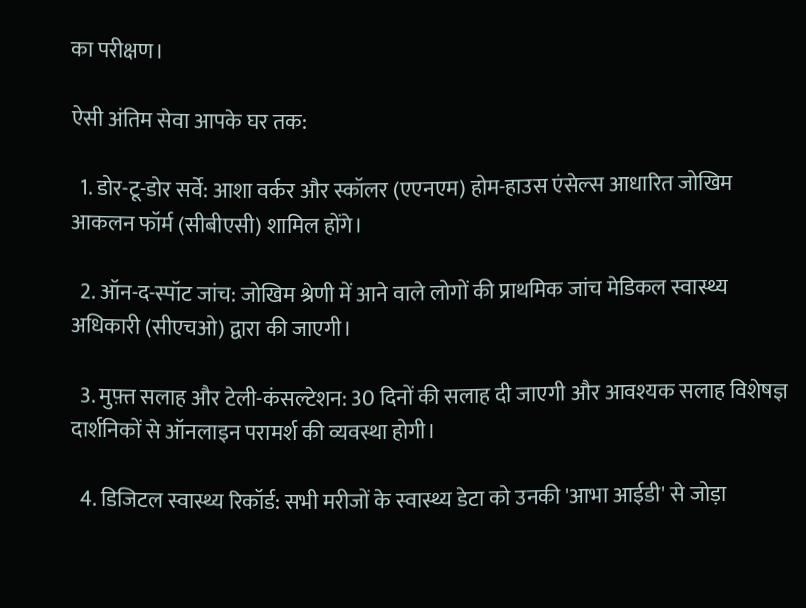का परीक्षण।

ऐसी अंतिम सेवा आपके घर तक:

  1. डोर-टू-डोर सर्वे: आशा वर्कर और स्कॉलर (एएनएम) होम-हाउस एंसेल्स आधारित जोखिम आकलन फॉर्म (सीबीएसी) शामिल होंगे।

  2. ऑन-द-स्पॉट जांच: जोखिम श्रेणी में आने वाले लोगों की प्राथमिक जांच मेडिकल स्वास्थ्य अधिकारी (सीएचओ) द्वारा की जाएगी।

  3. मुफ़्त सलाह और टेली-कंसल्टेशन: 30 दिनों की सलाह दी जाएगी और आवश्यक सलाह विशेषज्ञ दार्शनिकों से ऑनलाइन परामर्श की व्यवस्था होगी।

  4. डिजिटल स्वास्थ्य रिकॉर्ड: सभी मरीजों के स्वास्थ्य डेटा को उनकी 'आभा आईडी' से जोड़ा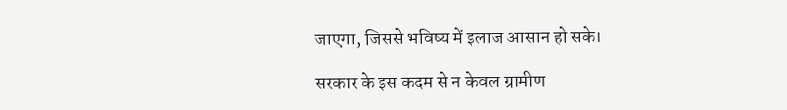जाएगा, जिससे भविष्य में इलाज आसान हो सके।

सरकार के इस कदम से न केवल ग्रामीण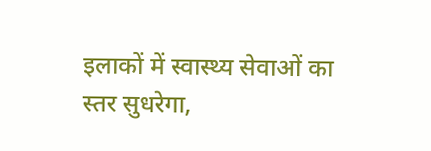इलाकों में स्वास्थ्य सेवाओं का स्तर सुधरेगा,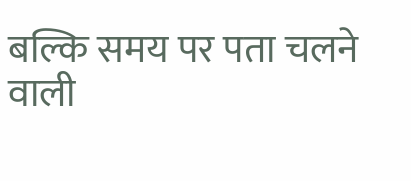बल्कि समय पर पता चलने वाली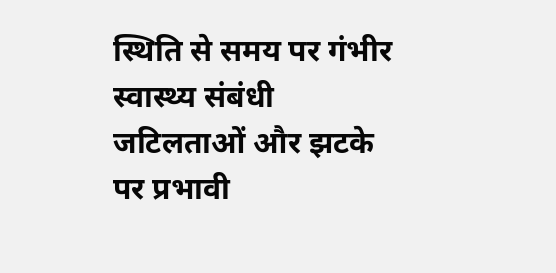स्थिति से समय पर गंभीर स्वास्थ्य संबंधी जटिलताओं और झटके पर प्रभावी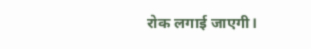रोक लगाई जाएगी।